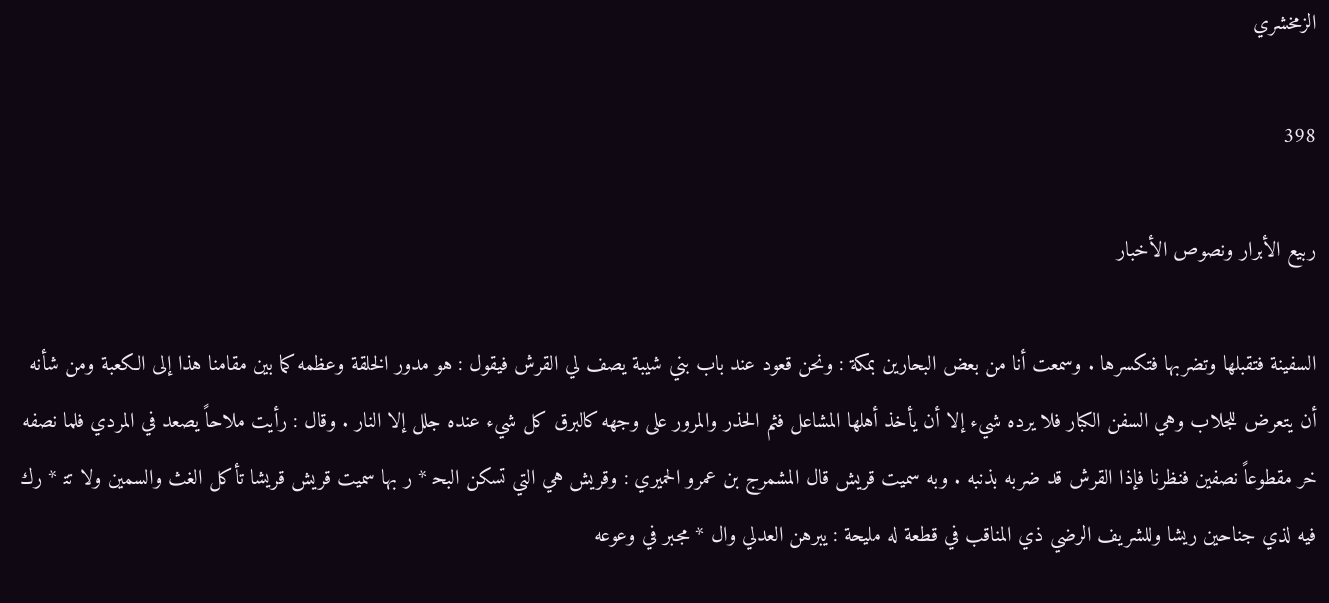الزمخشري

398

ربيع الأبرار ونصوص الأخبار

السفينة فتقبلها وتضربها فتكسرها . وسمعت أنا من بعض البحارين بمكة : ونحن قعود عند باب بني شيبة يصف لي القرش فيقول : هو مدور الخلقة وعظمه كما بين مقامنا هذا إلى الكعبة ومن شأنه أن يتعرض للجلاب وهي السفن الكبار فلا يرده شيء إلا أن يأخذ أهلها المشاعل فثم الحذر والمرور على وجهه كالبرق كل شيء عنده جلل إلا النار . وقال : رأيت ملاحاً يصعد في المردي فلما نصفه خر مقطوعاً نصفين فنظرنا فإذا القرش قد ضربه بذنبه . وبه سميت قريش قال المشمرج بن عمرو الحميري : وقريش هي التي تسكن البح‍ * ر بها سميت قريش قريشا تأكل الغث والسمين ولا تت‍ * رك فيه لذي جناحين ريشا وللشريف الرضي ذي المناقب في قطعة له مليحة : يبرهن العدلي وال * مجبر في وعوعه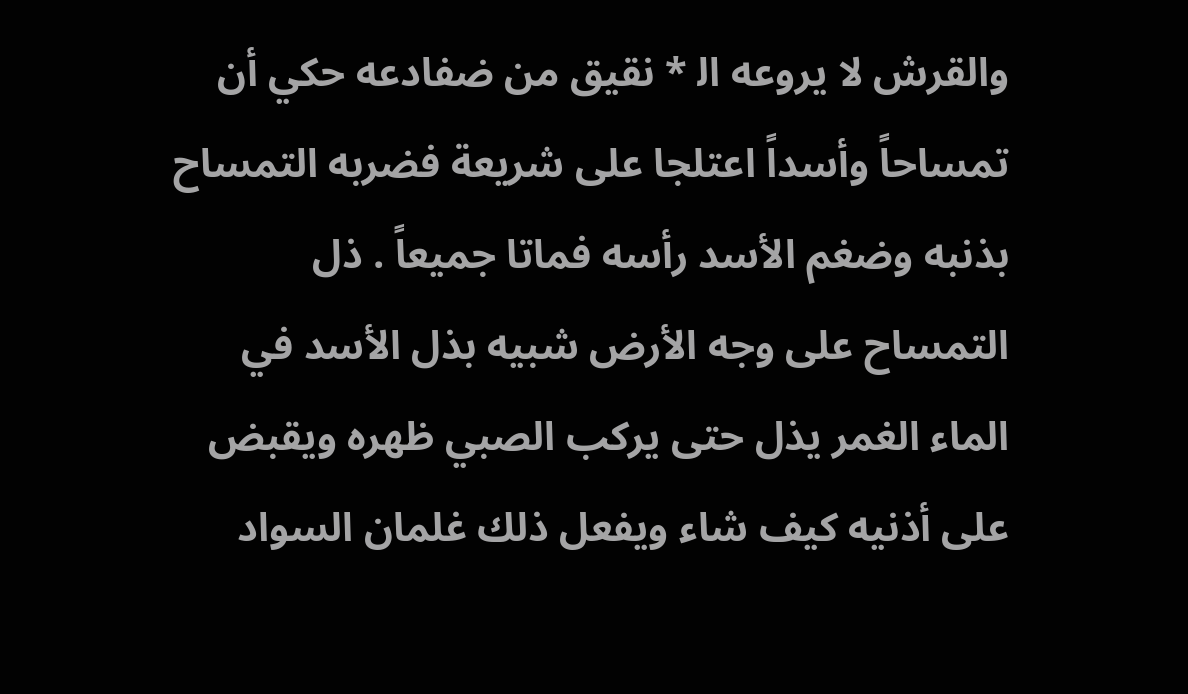والقرش لا يروعه ال‍ * نقيق من ضفادعه حكي أن تمساحاً وأسداً اعتلجا على شريعة فضربه التمساح بذنبه وضغم الأسد رأسه فماتا جميعاً . ذل التمساح على وجه الأرض شبيه بذل الأسد في الماء الغمر يذل حتى يركب الصبي ظهره ويقبض على أذنيه كيف شاء ويفعل ذلك غلمان السواد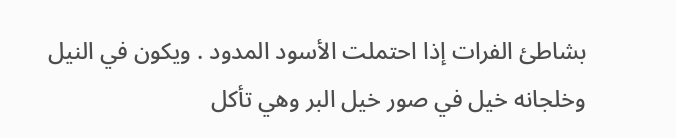بشاطئ الفرات إذا احتملت الأسود المدود . ويكون في النيل وخلجانه خيل في صور خيل البر وهي تأكل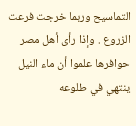التماسيح وربما خرجت فرعت الزروع . وإذا رأى أهل مصر حوافرها علموا أن ماء النيل ينتهي في طلوعه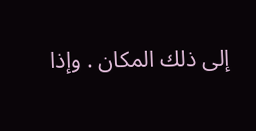إلى ذلك المكان . وإذا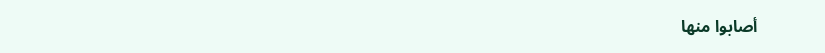أصابوا منها